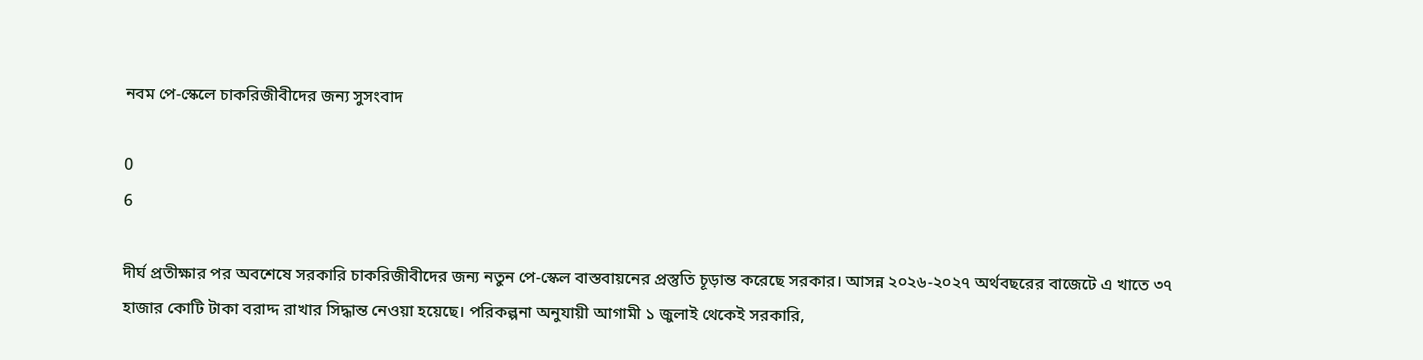নবম পে-স্কেলে চাকরিজীবীদের জন্য সুসংবাদ

0
6

দীর্ঘ প্রতীক্ষার পর অবশেষে সরকারি চাকরিজীবীদের জন্য নতুন পে-স্কেল বাস্তবায়নের প্রস্তুতি চূড়ান্ত করেছে সরকার। আসন্ন ২০২৬-২০২৭ অর্থবছরের বাজেটে এ খাতে ৩৭ হাজার কোটি টাকা বরাদ্দ রাখার সিদ্ধান্ত নেওয়া হয়েছে। পরিকল্পনা অনুযায়ী আগামী ১ জুলাই থেকেই সরকারি,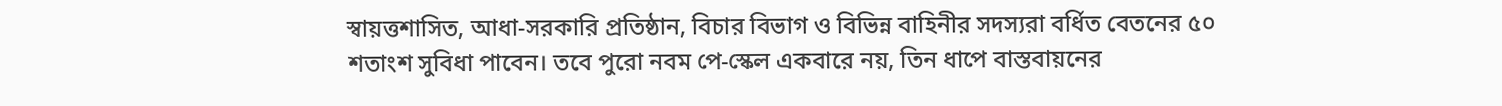স্বায়ত্তশাসিত, আধা-সরকারি প্রতিষ্ঠান, বিচার বিভাগ ও বিভিন্ন বাহিনীর সদস্যরা বর্ধিত বেতনের ৫০ শতাংশ সুবিধা পাবেন। তবে পুরো নবম পে-স্কেল একবারে নয়, তিন ধাপে বাস্তবায়নের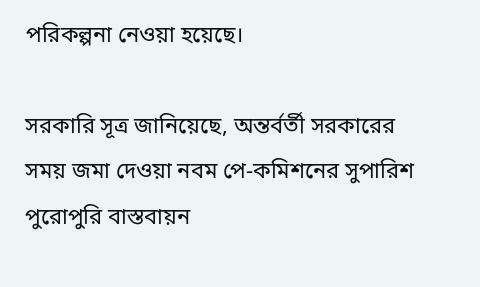পরিকল্পনা নেওয়া হয়েছে।

সরকারি সূত্র জানিয়েছে, অন্তর্বর্তী সরকারের সময় জমা দেওয়া নবম পে-কমিশনের সুপারিশ পুরোপুরি বাস্তবায়ন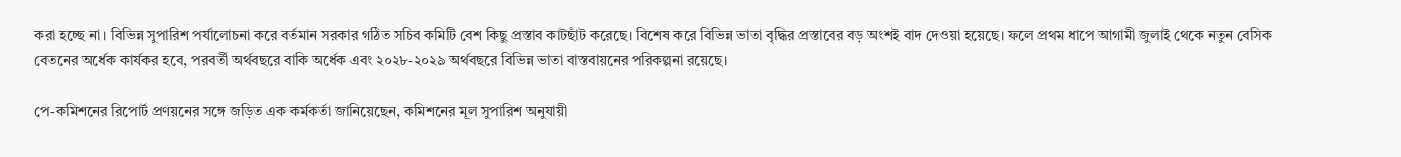করা হচ্ছে না। বিভিন্ন সুপারিশ পর্যালোচনা করে বর্তমান সরকার গঠিত সচিব কমিটি বেশ কিছু প্রস্তাব কাটছাঁট করেছে। বিশেষ করে বিভিন্ন ভাতা বৃদ্ধির প্রস্তাবের বড় অংশই বাদ দেওয়া হয়েছে। ফলে প্রথম ধাপে আগামী জুলাই থেকে নতুন বেসিক বেতনের অর্ধেক কার্যকর হবে, পরবর্তী অর্থবছরে বাকি অর্ধেক এবং ২০২৮-২০২৯ অর্থবছরে বিভিন্ন ভাতা বাস্তবায়নের পরিকল্পনা রয়েছে।

পে-কমিশনের রিপোর্ট প্রণয়নের সঙ্গে জড়িত এক কর্মকর্তা জানিয়েছেন, কমিশনের মূল সুপারিশ অনুযায়ী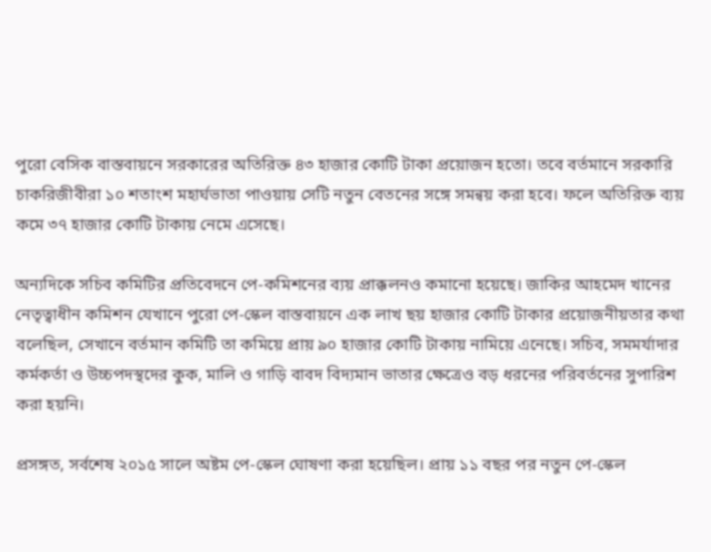পুরো বেসিক বাস্তবায়নে সরকারের অতিরিক্ত ৪৩ হাজার কোটি টাকা প্রয়োজন হতো। তবে বর্তমানে সরকারি চাকরিজীবীরা ১০ শতাংশ মহার্ঘভাতা পাওয়ায় সেটি নতুন বেতনের সঙ্গে সমন্বয় করা হবে। ফলে অতিরিক্ত ব্যয় কমে ৩৭ হাজার কোটি টাকায় নেমে এসেছে।

অন্যদিকে সচিব কমিটির প্রতিবেদনে পে-কমিশনের ব্যয় প্রাক্কলনও কমানো হয়েছে। জাকির আহমেদ খানের নেতৃত্বাধীন কমিশন যেখানে পুরো পে-স্কেল বাস্তবায়নে এক লাখ ছয় হাজার কোটি টাকার প্রয়োজনীয়তার কথা বলেছিল, সেখানে বর্তমান কমিটি তা কমিয়ে প্রায় ৯০ হাজার কোটি টাকায় নামিয়ে এনেছে। সচিব, সমমর্যাদার কর্মকর্তা ও উচ্চপদস্থদের কুক, মালি ও গাড়ি বাবদ বিদ্যমান ভাতার ক্ষেত্রেও বড় ধরনের পরিবর্তনের সুপারিশ করা হয়নি।

প্রসঙ্গত, সর্বশেষ ২০১৫ সালে অষ্টম পে-স্কেল ঘোষণা করা হয়েছিল। প্রায় ১১ বছর পর নতুন পে-স্কেল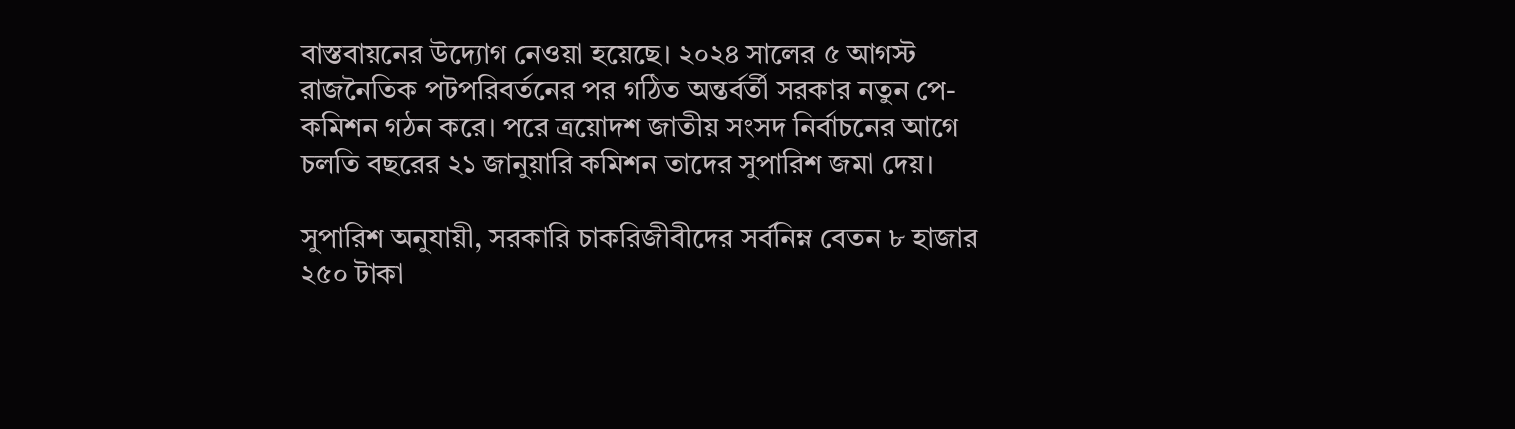বাস্তবায়নের উদ্যোগ নেওয়া হয়েছে। ২০২৪ সালের ৫ আগস্ট রাজনৈতিক পটপরিবর্তনের পর গঠিত অন্তর্বর্তী সরকার নতুন পে-কমিশন গঠন করে। পরে ত্রয়োদশ জাতীয় সংসদ নির্বাচনের আগে চলতি বছরের ২১ জানুয়ারি কমিশন তাদের সুপারিশ জমা দেয়।

সুপারিশ অনুযায়ী, সরকারি চাকরিজীবীদের সর্বনিম্ন বেতন ৮ হাজার ২৫০ টাকা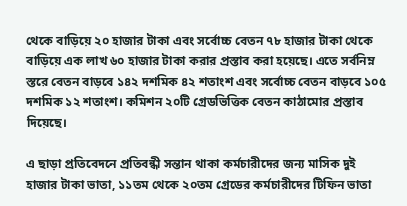থেকে বাড়িয়ে ২০ হাজার টাকা এবং সর্বোচ্চ বেতন ৭৮ হাজার টাকা থেকে বাড়িয়ে এক লাখ ৬০ হাজার টাকা করার প্রস্তাব করা হয়েছে। এতে সর্বনিম্ন স্তরে বেতন বাড়বে ১৪২ দশমিক ৪২ শতাংশ এবং সর্বোচ্চ বেতন বাড়বে ১০৫ দশমিক ১২ শতাংশ। কমিশন ২০টি গ্রেডভিত্তিক বেতন কাঠামোর প্রস্তাব দিয়েছে।

এ ছাড়া প্রতিবেদনে প্রতিবন্ধী সন্তান থাকা কর্মচারীদের জন্য মাসিক দুই হাজার টাকা ভাতা, ১১তম থেকে ২০তম গ্রেডের কর্মচারীদের টিফিন ভাতা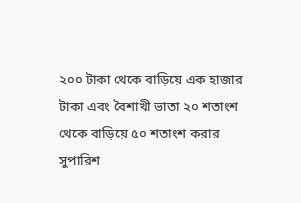২০০ টাকা থেকে বাড়িয়ে এক হাজার টাকা এবং বৈশাখী ভাতা ২০ শতাংশ থেকে বাড়িয়ে ৫০ শতাংশ করার সুপারিশ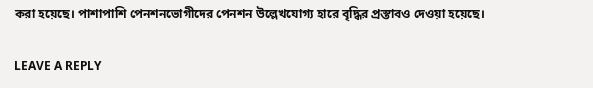করা হয়েছে। পাশাপাশি পেনশনভোগীদের পেনশন উল্লেখযোগ্য হারে বৃদ্ধির প্রস্তাবও দেওয়া হয়েছে।

LEAVE A REPLY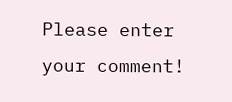Please enter your comment!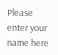Please enter your name here